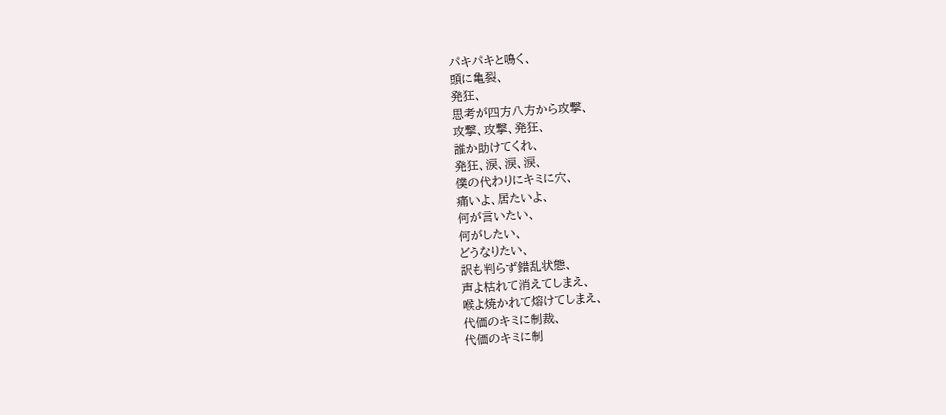パキパキと鳴く、
頭に亀裂、
発狂、
思考が四方八方から攻撃、
攻撃、攻撃、発狂、
誰か助けてくれ、
発狂、涙、涙、涙、
僕の代わりにキミに穴、
痛いよ、居たいよ、
何が言いたい、
何がしたい、
どうなりたい、
訳も判らず錯乱状態、
声よ枯れて消えてしまえ、
喉よ焼かれて熔けてしまえ、
代価のキミに制裁、
代価のキミに制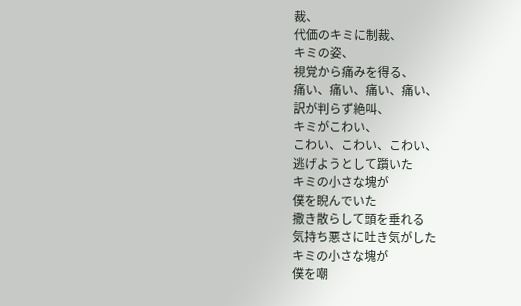裁、
代価のキミに制裁、
キミの姿、
視覚から痛みを得る、
痛い、痛い、痛い、痛い、
訳が判らず絶叫、
キミがこわい、
こわい、こわい、こわい、
逃げようとして躓いた
キミの小さな塊が
僕を睨んでいた
撒き散らして頭を垂れる
気持ち悪さに吐き気がした
キミの小さな塊が
僕を嘲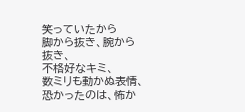笑っていたから
脚から抜き、腕から抜き、
不格好なキミ、
数ミリも動かぬ表情、
恐かったのは、怖か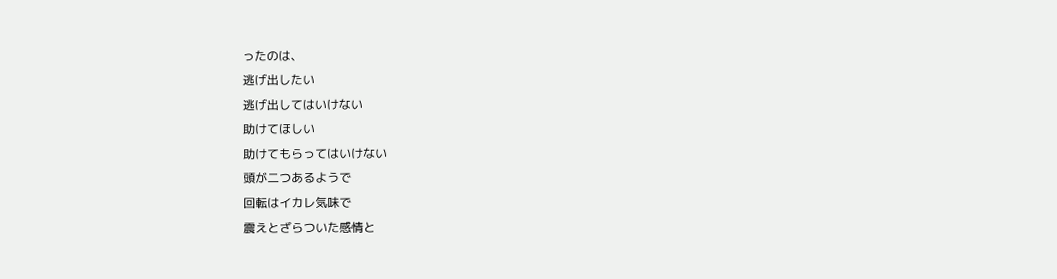ったのは、
逃げ出したい
逃げ出してはいけない
助けてほしい
助けてもらってはいけない
頭が二つあるようで
回転はイカレ気味で
震えとざらついた感情と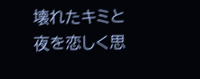壊れたキミと
夜を恋しく思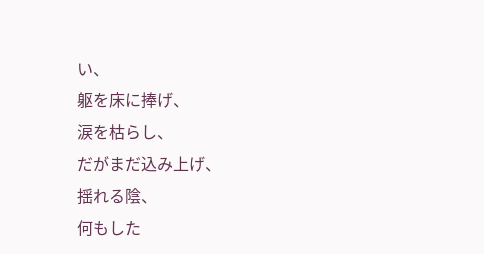い、
躯を床に捧げ、
涙を枯らし、
だがまだ込み上げ、
揺れる陰、
何もした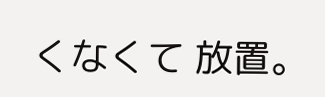くなくて 放置。